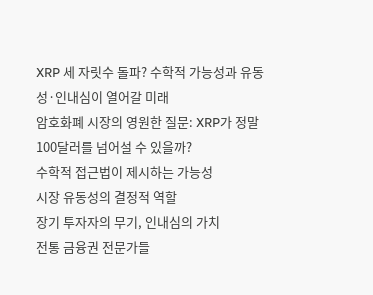XRP 세 자릿수 돌파? 수학적 가능성과 유동성·인내심이 열어갈 미래
암호화폐 시장의 영원한 질문: XRP가 정말 100달러를 넘어설 수 있을까?
수학적 접근법이 제시하는 가능성
시장 유동성의 결정적 역할
장기 투자자의 무기, 인내심의 가치
전통 금융권 전문가들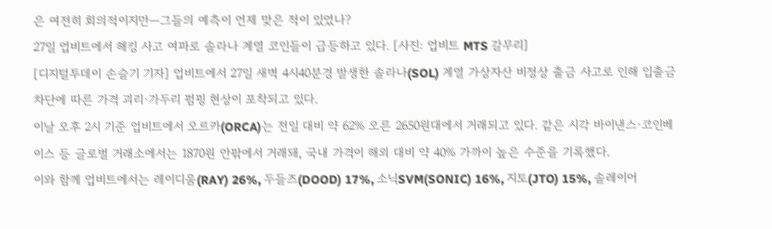은 여전히 회의적이지만—그들의 예측이 언제 맞은 적이 있었나?
27일 업비트에서 해킹 사고 여파로 솔라나 계열 코인들이 급등하고 있다. [사진: 업비트 MTS 갈무리]
[디지털투데이 손슬기 기자] 업비트에서 27일 새벽 4시40분경 발생한 솔라나(SOL) 계열 가상자산 비정상 출금 사고로 인해 입출금 차단에 따른 가격 괴리·가두리 펌핑 현상이 포착되고 있다.
이날 오후 2시 기준 업비트에서 오르카(ORCA)는 전일 대비 약 62% 오른 2650원대에서 거래되고 있다. 같은 시각 바이낸스·코인베이스 등 글로벌 거래소에서는 1870원 안팎에서 거래돼, 국내 가격이 해외 대비 약 40% 가까이 높은 수준을 기록했다.
이와 함께 업비트에서는 레이디움(RAY) 26%, 두들즈(DOOD) 17%, 소닉SVM(SONIC) 16%, 지토(JTO) 15%, 솔레이어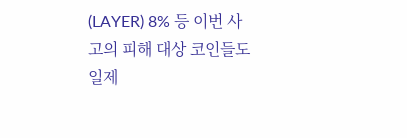(LAYER) 8% 등 이번 사고의 피해 대상 코인들도 일제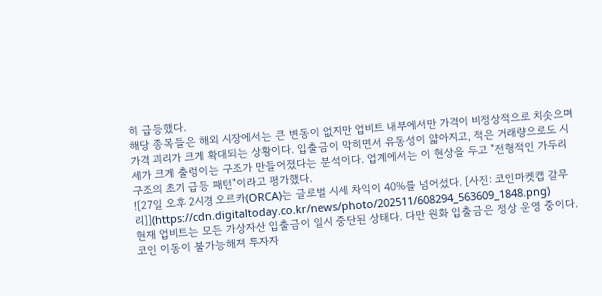히 급등했다.
해당 종목들은 해외 시장에서는 큰 변동이 없지만 업비트 내부에서만 가격이 비정상적으로 치솟으며 가격 괴리가 크게 확대되는 상황이다. 입출금이 막히면서 유동성이 얇아지고, 적은 거래량으로도 시세가 크게 출렁이는 구조가 만들어졌다는 분석이다. 업계에서는 이 현상을 두고 "전형적인 가두리 구조의 초기 급등 패턴"이라고 평가했다.
![27일 오후 2시경 오르카(ORCA)는 글로벌 시세 차익이 40%를 넘어섰다. [사진: 코인마켓캡 갈무리]](https://cdn.digitaltoday.co.kr/news/photo/202511/608294_563609_1848.png)
현재 업비트는 모든 가상자산 입출금이 일시 중단된 상태다. 다만 원화 입출금은 정상 운영 중이다. 코인 이동이 불가능해져 투자자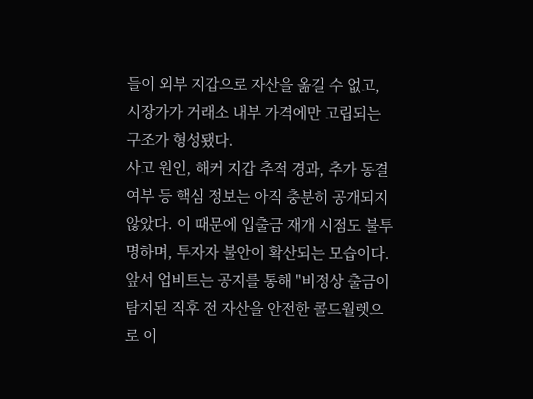들이 외부 지갑으로 자산을 옮길 수 없고, 시장가가 거래소 내부 가격에만 고립되는 구조가 형성됐다.
사고 원인, 해커 지갑 추적 경과, 추가 동결 여부 등 핵심 정보는 아직 충분히 공개되지 않았다. 이 때문에 입출금 재개 시점도 불투명하며, 투자자 불안이 확산되는 모습이다.
앞서 업비트는 공지를 통해 "비정상 출금이 탐지된 직후 전 자산을 안전한 콜드월렛으로 이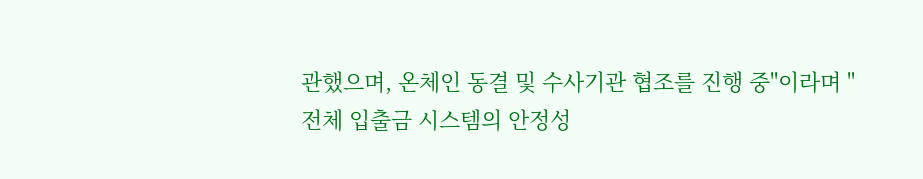관했으며, 온체인 동결 및 수사기관 협조를 진행 중"이라며 "전체 입출금 시스템의 안정성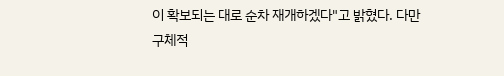이 확보되는 대로 순차 재개하겠다"고 밝혔다. 다만 구체적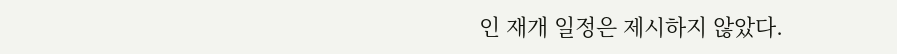인 재개 일정은 제시하지 않았다.